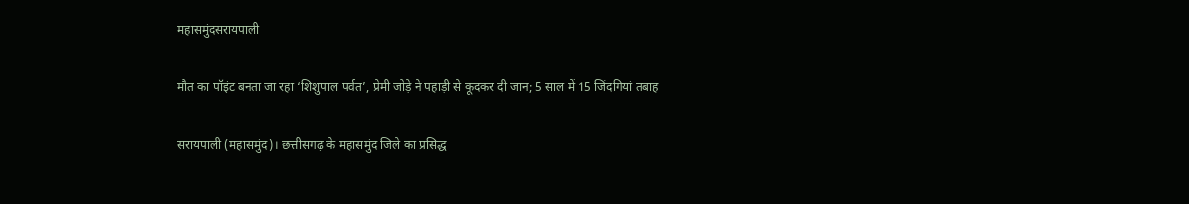महासमुंदसरायपाली

मौत का पॉइंट बनता जा रहा ‘शिशुपाल पर्वत’, प्रेमी जोड़े ने पहाड़ी से कूदकर दी जान; 5 साल में 15 जिंदगियां तबाह

सरायपाली (महासमुंद)। छत्तीसगढ़ के महासमुंद जिले का प्रसिद्ध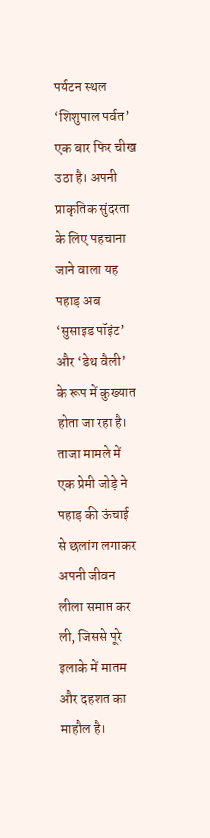पर्यटन स्थल ‘शिशुपाल पर्वत’ एक बार फिर चीख उठा है। अपनी प्राकृतिक सुंदरता के लिए पहचाना जाने वाला यह पहाड़ अब ‘सुसाइड पॉइंट’ और ‘डेथ वैली’ के रूप में कुख्यात होता जा रहा है। ताजा मामले में एक प्रेमी जोड़े ने पहाड़ की ऊंचाई से छलांग लगाकर अपनी जीवन लीला समाप्त कर ली, जिससे पूरे इलाके में मातम और दहशत का माहौल है।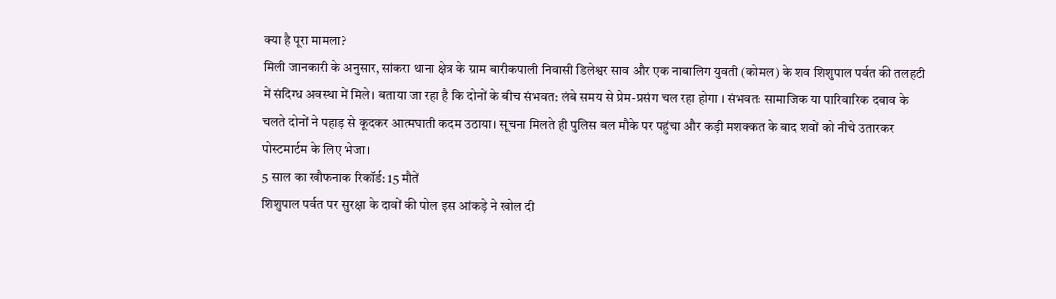क्या है पूरा मामला?
मिली जानकारी के अनुसार, सांकरा थाना क्षेत्र के ग्राम बारीकपाली निवासी डिलेश्वर साव और एक नाबालिग युवती (कोमल) के शव शिशुपाल पर्वत की तलहटी में संदिग्ध अवस्था में मिले। बताया जा रहा है कि दोनों के बीच संभवत: लंबे समय से प्रेम-प्रसंग चल रहा होगा । संभवतः सामाजिक या पारिवारिक दबाव के चलते दोनों ने पहाड़ से कूदकर आत्मघाती कदम उठाया। सूचना मिलते ही पुलिस बल मौके पर पहुंचा और कड़ी मशक्कत के बाद शवों को नीचे उतारकर पोस्टमार्टम के लिए भेजा।
5 साल का खौफनाक रिकॉर्ड: 15 मौतें
शिशुपाल पर्वत पर सुरक्षा के दावों की पोल इस आंकड़े ने खोल दी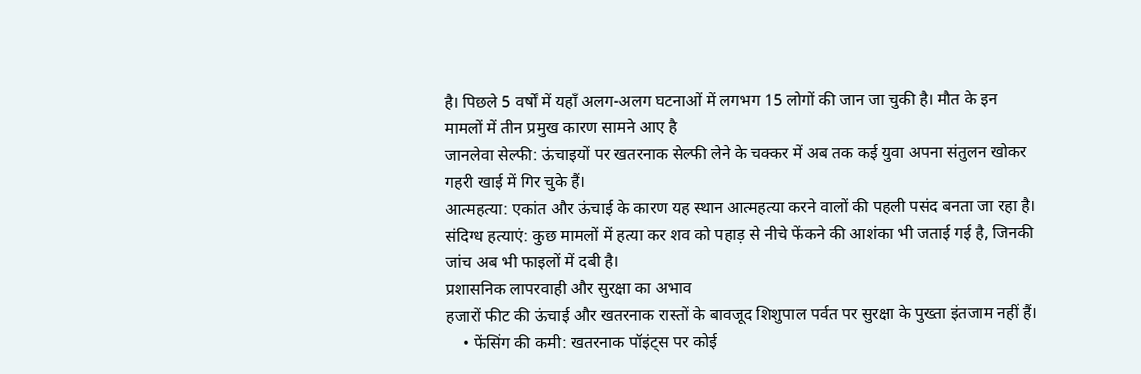है। पिछले 5 वर्षों में यहाँ अलग-अलग घटनाओं में लगभग 15 लोगों की जान जा चुकी है। मौत के इन मामलों में तीन प्रमुख कारण सामने आए है
जानलेवा सेल्फी: ऊंचाइयों पर खतरनाक सेल्फी लेने के चक्कर में अब तक कई युवा अपना संतुलन खोकर गहरी खाई में गिर चुके हैं।
आत्महत्या: एकांत और ऊंचाई के कारण यह स्थान आत्महत्या करने वालों की पहली पसंद बनता जा रहा है।
संदिग्ध हत्याएं: कुछ मामलों में हत्या कर शव को पहाड़ से नीचे फेंकने की आशंका भी जताई गई है, जिनकी जांच अब भी फाइलों में दबी है।
प्रशासनिक लापरवाही और सुरक्षा का अभाव
हजारों फीट की ऊंचाई और खतरनाक रास्तों के बावजूद शिशुपाल पर्वत पर सुरक्षा के पुख्ता इंतजाम नहीं हैं।
    • फेंसिंग की कमी: खतरनाक पॉइंट्स पर कोई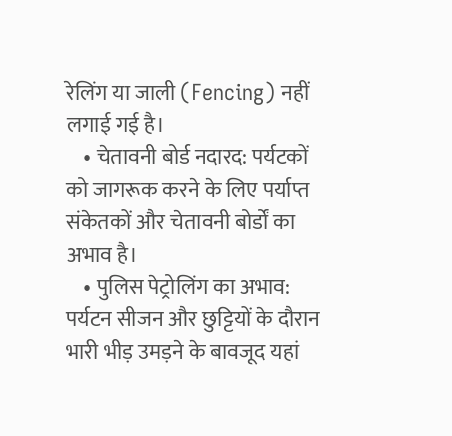रेलिंग या जाली (Fencing) नहीं लगाई गई है।
    • चेतावनी बोर्ड नदारद: पर्यटकों को जागरूक करने के लिए पर्याप्त संकेतकों और चेतावनी बोर्डों का अभाव है।
    • पुलिस पेट्रोलिंग का अभाव: पर्यटन सीजन और छुट्टियों के दौरान भारी भीड़ उमड़ने के बावजूद यहां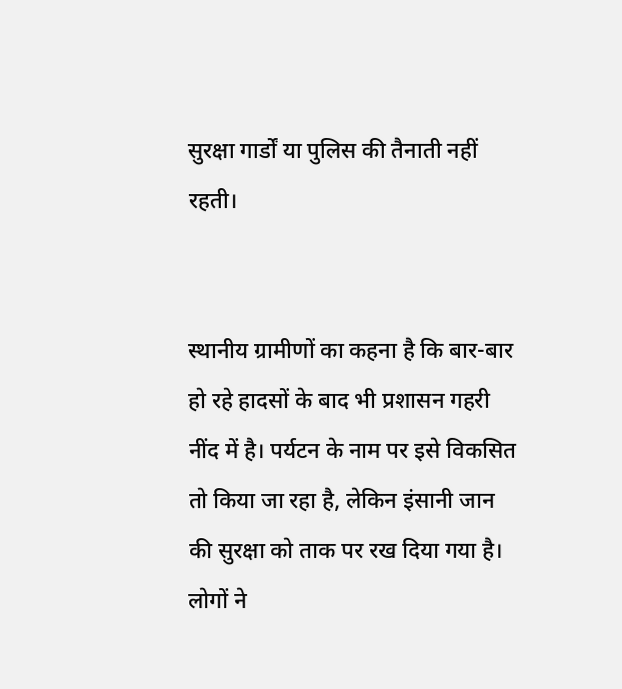सुरक्षा गार्डों या पुलिस की तैनाती नहीं रहती।


स्थानीय ग्रामीणों का कहना है कि बार-बार हो रहे हादसों के बाद भी प्रशासन गहरी नींद में है। पर्यटन के नाम पर इसे विकसित तो किया जा रहा है, लेकिन इंसानी जान की सुरक्षा को ताक पर रख दिया गया है। लोगों ने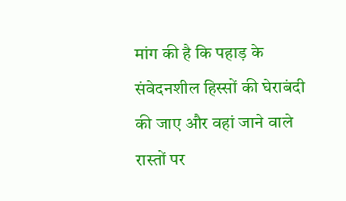मांग की है कि पहाड़ के संवेदनशील हिस्सों की घेराबंदी की जाए और वहां जाने वाले रास्तों पर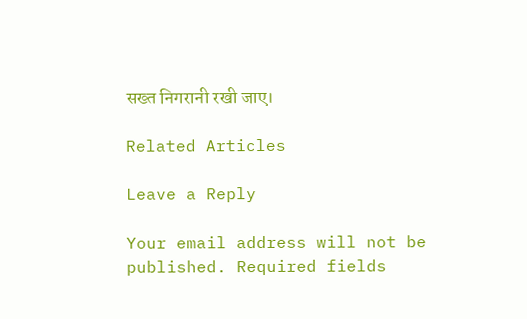सख्त निगरानी रखी जाए।

Related Articles

Leave a Reply

Your email address will not be published. Required fields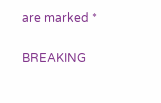are marked *

BREAKING